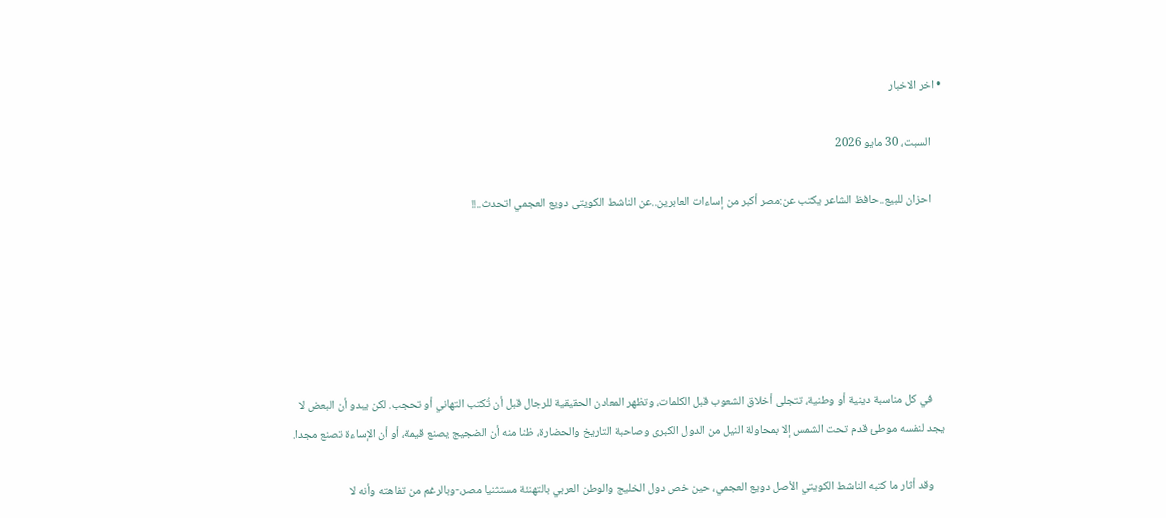• اخر الاخبار

    السبت، 30 مايو 2026

    احزان للبيع..حافظ الشاعر يكتب عن:مصر أكبر من إساءات العابرين..عن الناشط الكويتى دويع العجمي اتحدث..!!






    في كل مناسبة دينية أو وطنية، تتجلى أخلاق الشعوب قبل الكلمات، وتظهر المعادن الحقيقية للرجال قبل أن تُكتب التهاني أو تحجب. لكن يبدو أن البعض لا يجد لنفسه موطئ قدم تحت الشمس إلا بمحاولة النيل من الدول الكبرى وصاحبة التاريخ والحضارة، ظنا منه أن الضجيج يصنع قيمة، أو أن الإساءة تصنع مجدا.

    وقد أثار ما كتبه الناشط الكويتي الأصل دويع العجمي، حين خص دول الخليج والوطن العربي بالتهنئة مستثنيا مصر،-وبالرغم من تفاهته وأنه لا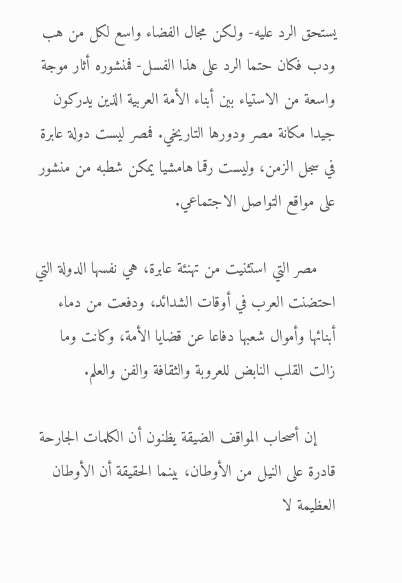يستحق الرد عليه- ولكن مجال الفضاء واسع لكل من هب ودب فكان حتما الرد على هذا الفسل- فمنشوره أثار موجة واسعة من الاستياء بين أبناء الأمة العربية الذين يدركون جيدا مكانة مصر ودورها التاريخي. فمصر ليست دولة عابرة في سجل الزمن، وليست رقما هامشيا يمكن شطبه من منشور على مواقع التواصل الاجتماعي.

    مصر التي استثنيت من تهنئة عابرة، هي نفسها الدولة التي احتضنت العرب في أوقات الشدائد، ودفعت من دماء أبنائها وأموال شعبها دفاعا عن قضايا الأمة، وكانت وما زالت القلب النابض للعروبة والثقافة والفن والعلم.

    إن أصحاب المواقف الضيقة يظنون أن الكلمات الجارحة قادرة على النيل من الأوطان، بينما الحقيقة أن الأوطان العظيمة لا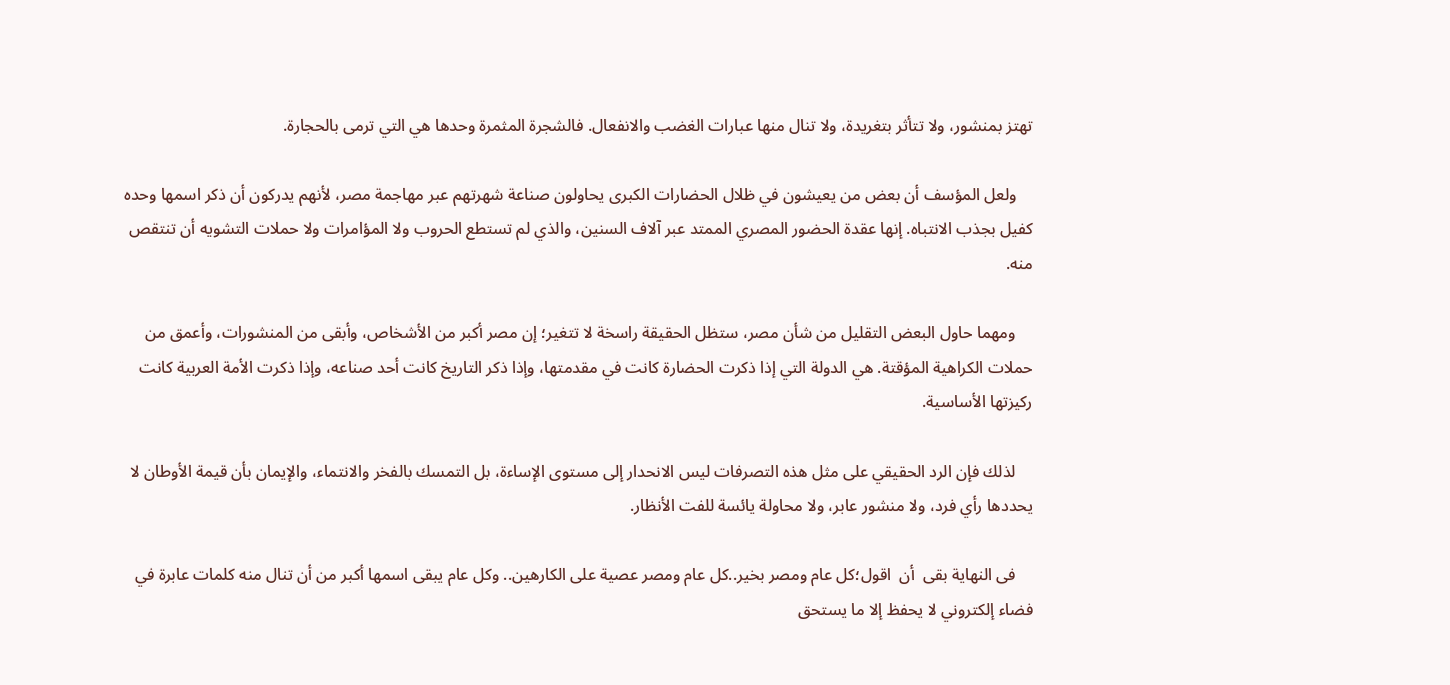تهتز بمنشور، ولا تتأثر بتغريدة، ولا تنال منها عبارات الغضب والانفعال. فالشجرة المثمرة وحدها هي التي ترمى بالحجارة.

    ولعل المؤسف أن بعض من يعيشون في ظلال الحضارات الكبرى يحاولون صناعة شهرتهم عبر مهاجمة مصر، لأنهم يدركون أن ذكر اسمها وحده كفيل بجذب الانتباه. إنها عقدة الحضور المصري الممتد عبر آلاف السنين، والذي لم تستطع الحروب ولا المؤامرات ولا حملات التشويه أن تنتقص منه.

    ومهما حاول البعض التقليل من شأن مصر، ستظل الحقيقة راسخة لا تتغير؛ إن مصر أكبر من الأشخاص، وأبقى من المنشورات، وأعمق من حملات الكراهية المؤقتة. هي الدولة التي إذا ذكرت الحضارة كانت في مقدمتها، وإذا ذكر التاريخ كانت أحد صناعه، وإذا ذكرت الأمة العربية كانت ركيزتها الأساسية.

    لذلك فإن الرد الحقيقي على مثل هذه التصرفات ليس الانحدار إلى مستوى الإساءة، بل التمسك بالفخر والانتماء، والإيمان بأن قيمة الأوطان لا يحددها رأي فرد، ولا منشور عابر، ولا محاولة يائسة للفت الأنظار.

    فى النهاية بقى  أن  اقول؛كل عام ومصر بخير..كل عام ومصر عصية على الكارهين.. وكل عام يبقى اسمها أكبر من أن تنال منه كلمات عابرة في فضاء إلكتروني لا يحفظ إلا ما يستحق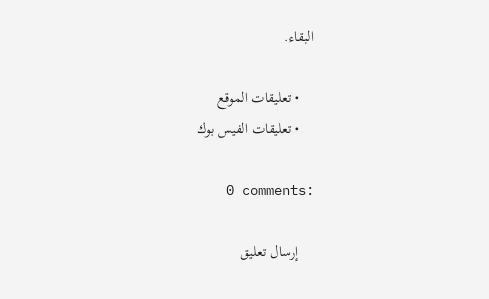البقاء.

    • تعليقات الموقع
    • تعليقات الفيس بوك

    0 comments:

    إرسال تعليق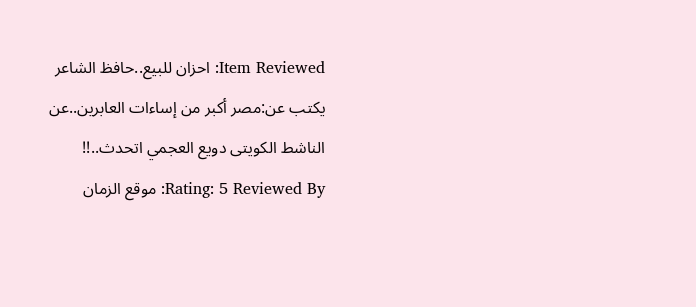Item Reviewed: احزان للبيع..حافظ الشاعر يكتب عن:مصر أكبر من إساءات العابرين..عن الناشط الكويتى دويع العجمي اتحدث..!! Rating: 5 Reviewed By: موقع الزمان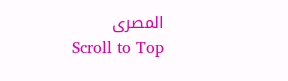المصرى
    Scroll to Top